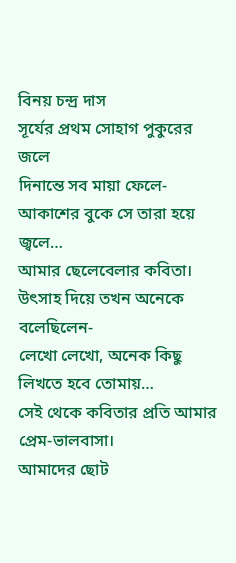বিনয় চন্দ্র দাস
সূর্যের প্রথম সোহাগ পুকুরের জলে
দিনান্তে সব মায়া ফেলে-
আকাশের বুকে সে তারা হয়ে জ্বলে…
আমার ছেলেবেলার কবিতা।
উৎসাহ দিয়ে তখন অনেকে বলেছিলেন-
লেখো লেখো, অনেক কিছু লিখতে হবে তোমায়…
সেই থেকে কবিতার প্রতি আমার প্রেম-ভালবাসা।
আমাদের ছোট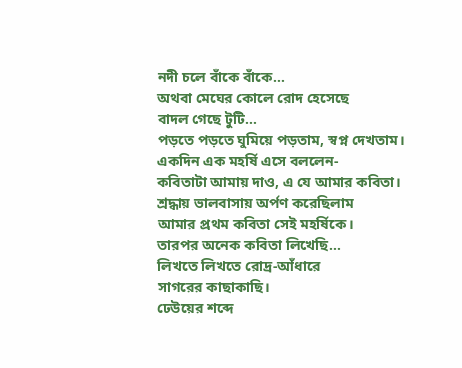নদী চলে বাঁকে বাঁকে…
অথবা মেঘের কোলে রোদ হেসেছে
বাদল গেছে টুটি…
পড়তে পড়তে ঘুমিয়ে পড়তাম, স্বপ্ন দেখতাম।
একদিন এক মহর্ষি এসে বললেন-
কবিতাটা আমায় দাও, এ যে আমার কবিতা।
শ্রদ্ধায় ভালবাসায় অর্পণ করেছিলাম
আমার প্রথম কবিতা সেই মহর্ষিকে।
তারপর অনেক কবিতা লিখেছি…
লিখতে লিখতে রোদ্র-আঁধারে
সাগরের কাছাকাছি।
ঢেউয়ের শব্দে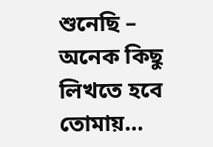শুনেছি –
অনেক কিছু লিখতে হবে তোমায়…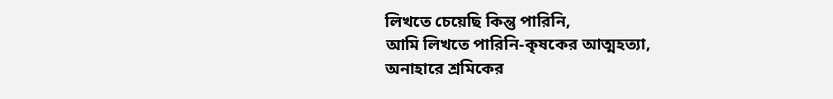লিখতে চেয়েছি কিন্তু পারিনি,
আমি লিখতে পারিনি-কৃষকের আত্মহত্যা,
অনাহারে শ্রমিকের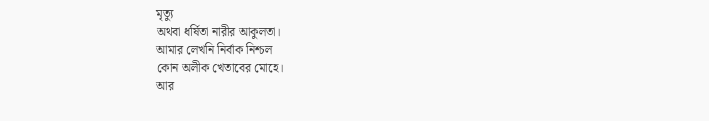মৃত্যু
অথবা ধর্ষিতা নারীর আকুলতা।
আমার লেখনি নির্বাক নিশ্চল
কোন অলীক খেতাবের মোহে।
আর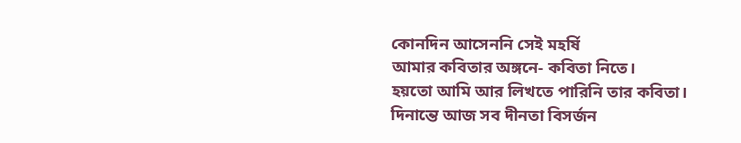কোনদিন আসেননি সেই মহর্ষি
আমার কবিতার অঙ্গনে- কবিতা নিতে।
হয়তো আমি আর লিখতে পারিনি তার কবিতা।
দিনান্তে আজ সব দীনতা বিসর্জন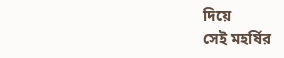দিয়ে
সেই মহর্ষির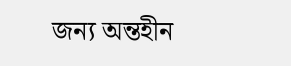জন্য অন্তহীন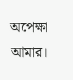অপেক্ষা আমার।